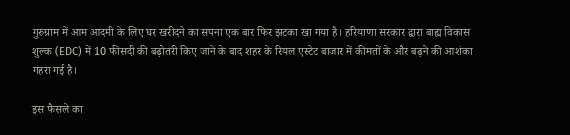गुरुग्राम में आम आदमी के लिए घर खरीदने का सपना एक बार फिर झटका खा गया है। हरियाणा सरकार द्वारा बाह्य विकास शुल्क (EDC) में 10 फीसदी की बढ़ोतरी किए जाने के बाद शहर के रियल एस्टेट बाजार में कीमतों के और बढ़ने की आशंका गहरा गई है।

इस फैसले का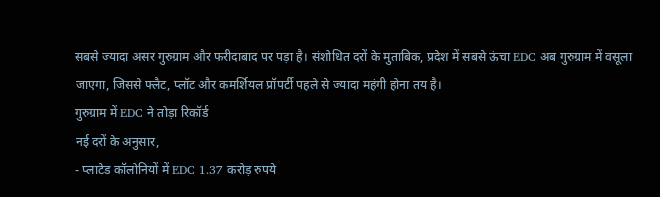सबसे ज्यादा असर गुरुग्राम और फरीदाबाद पर पड़ा है। संशोधित दरों के मुताबिक, प्रदेश में सबसे ऊंचा EDC अब गुरुग्राम में वसूला जाएगा, जिससे फ्लैट, प्लॉट और कमर्शियल प्रॉपर्टी पहले से ज्यादा महंगी होना तय है।
गुरुग्राम में EDC ने तोड़ा रिकॉर्ड
नई दरों के अनुसार,
- प्लाटेड कॉलोनियों में EDC 1.37 करोड़ रुपये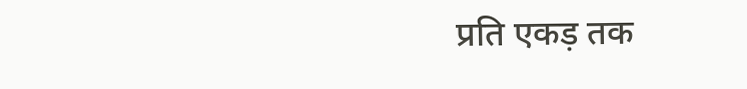प्रति एकड़ तक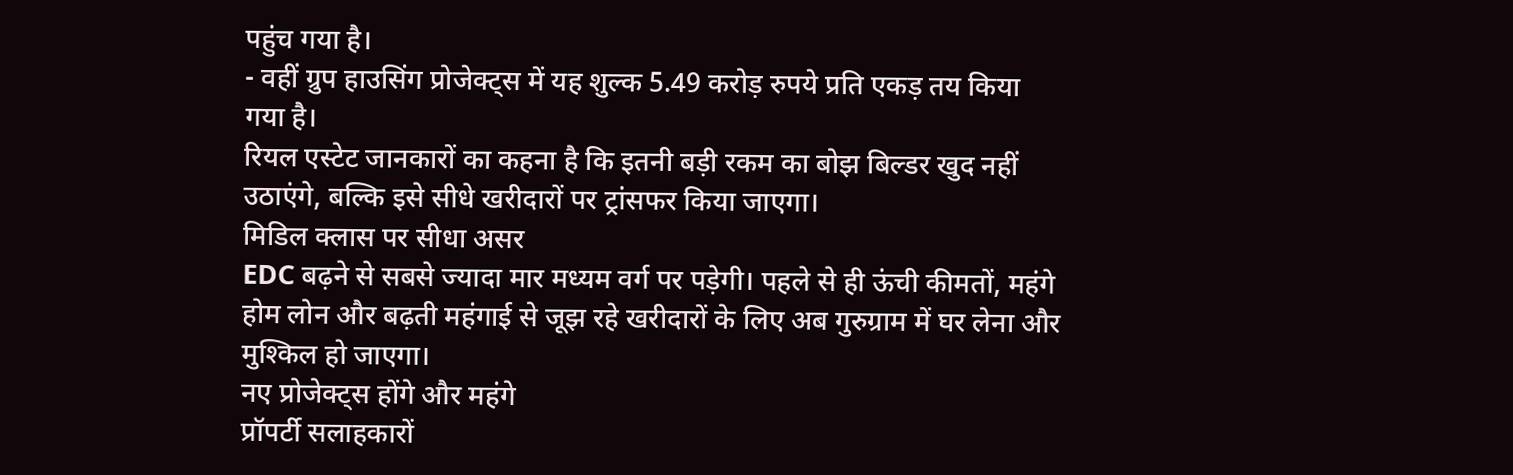पहुंच गया है।
- वहीं ग्रुप हाउसिंग प्रोजेक्ट्स में यह शुल्क 5.49 करोड़ रुपये प्रति एकड़ तय किया गया है।
रियल एस्टेट जानकारों का कहना है कि इतनी बड़ी रकम का बोझ बिल्डर खुद नहीं उठाएंगे, बल्कि इसे सीधे खरीदारों पर ट्रांसफर किया जाएगा।
मिडिल क्लास पर सीधा असर
EDC बढ़ने से सबसे ज्यादा मार मध्यम वर्ग पर पड़ेगी। पहले से ही ऊंची कीमतों, महंगे होम लोन और बढ़ती महंगाई से जूझ रहे खरीदारों के लिए अब गुरुग्राम में घर लेना और मुश्किल हो जाएगा।
नए प्रोजेक्ट्स होंगे और महंगे
प्रॉपर्टी सलाहकारों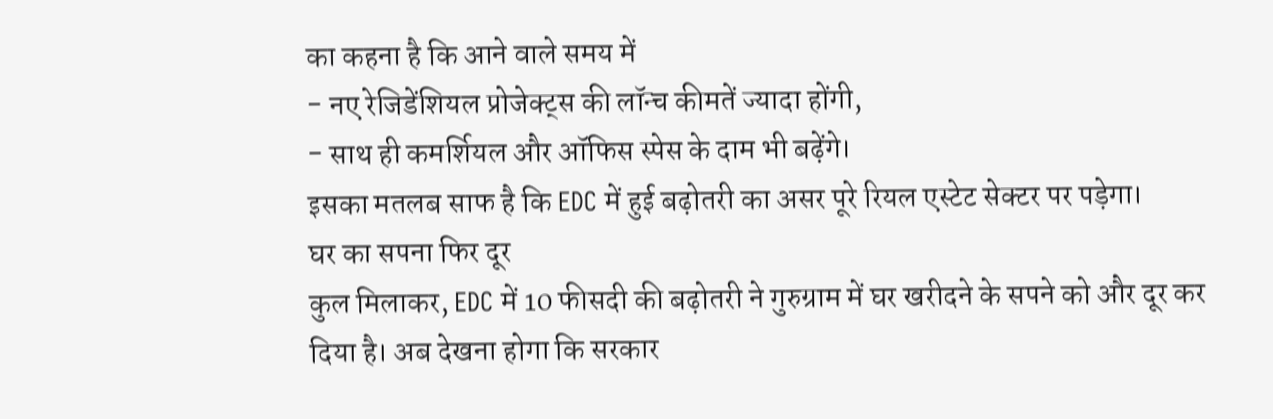का कहना है कि आने वाले समय में
- नए रेजिडेंशियल प्रोजेक्ट्स की लॉन्च कीमतें ज्यादा होंगी,
- साथ ही कमर्शियल और ऑफिस स्पेस के दाम भी बढ़ेंगे।
इसका मतलब साफ है कि EDC में हुई बढ़ोतरी का असर पूरे रियल एस्टेट सेक्टर पर पड़ेगा।
घर का सपना फिर दूर
कुल मिलाकर, EDC में 10 फीसदी की बढ़ोतरी ने गुरुग्राम में घर खरीदने के सपने को और दूर कर दिया है। अब देखना होगा कि सरकार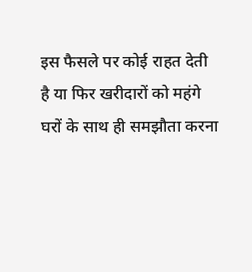इस फैसले पर कोई राहत देती है या फिर खरीदारों को महंगे घरों के साथ ही समझौता करना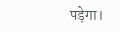पड़ेगा।